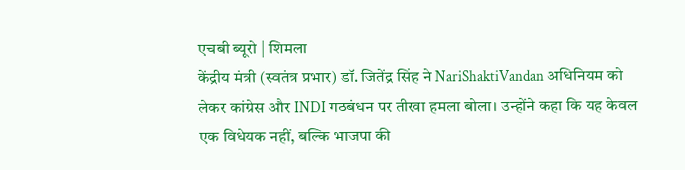एचबी ब्यूरो | शिमला
केंद्रीय मंत्री (स्वतंत्र प्रभार) डॉ. जितेंद्र सिंह ने NariShaktiVandan अधिनियम को लेकर कांग्रेस और INDI गठबंधन पर तीखा हमला बोला। उन्होंने कहा कि यह केवल एक विधेयक नहीं, बल्कि भाजपा की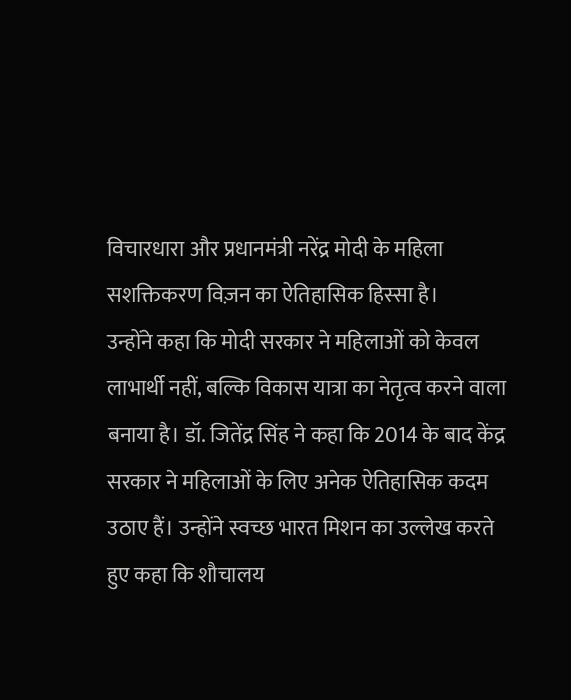विचारधारा और प्रधानमंत्री नरेंद्र मोदी के महिला सशक्तिकरण विज़न का ऐतिहासिक हिस्सा है।
उन्होंने कहा कि मोदी सरकार ने महिलाओं को केवल लाभार्थी नहीं, बल्कि विकास यात्रा का नेतृत्व करने वाला बनाया है। डॉ. जितेंद्र सिंह ने कहा कि 2014 के बाद केंद्र सरकार ने महिलाओं के लिए अनेक ऐतिहासिक कदम उठाए हैं। उन्होंने स्वच्छ भारत मिशन का उल्लेख करते हुए कहा कि शौचालय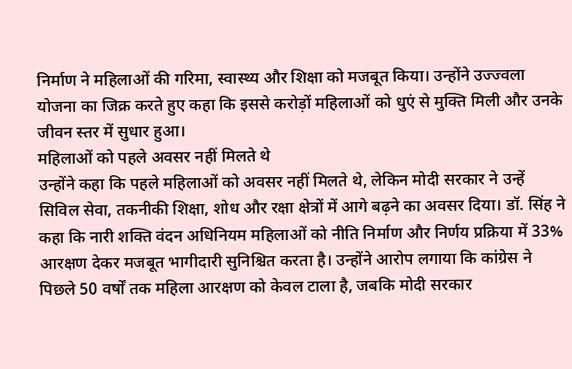निर्माण ने महिलाओं की गरिमा, स्वास्थ्य और शिक्षा को मजबूत किया। उन्होंने उज्ज्वला योजना का जिक्र करते हुए कहा कि इससे करोड़ों महिलाओं को धुएं से मुक्ति मिली और उनके जीवन स्तर में सुधार हुआ।
महिलाओं को पहले अवसर नहीं मिलते थे
उन्होंने कहा कि पहले महिलाओं को अवसर नहीं मिलते थे, लेकिन मोदी सरकार ने उन्हें सिविल सेवा, तकनीकी शिक्षा, शोध और रक्षा क्षेत्रों में आगे बढ़ने का अवसर दिया। डॉ. सिंह ने कहा कि नारी शक्ति वंदन अधिनियम महिलाओं को नीति निर्माण और निर्णय प्रक्रिया में 33% आरक्षण देकर मजबूत भागीदारी सुनिश्चित करता है। उन्होंने आरोप लगाया कि कांग्रेस ने पिछले 50 वर्षों तक महिला आरक्षण को केवल टाला है, जबकि मोदी सरकार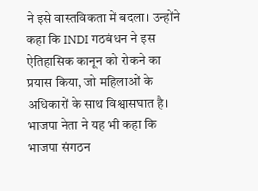ने इसे वास्तविकता में बदला। उन्होंने कहा कि INDI गठबंधन ने इस ऐतिहासिक कानून को रोकने का प्रयास किया, जो महिलाओं के अधिकारों के साथ विश्वासघात है। भाजपा नेता ने यह भी कहा कि भाजपा संगठन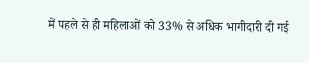में पहले से ही महिलाओं को 33% से अधिक भागीदारी दी गई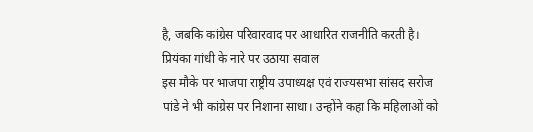है, जबकि कांग्रेस परिवारवाद पर आधारित राजनीति करती है।
प्रियंका गांधी के नारे पर उठाया सवाल
इस मौके पर भाजपा राष्ट्रीय उपाध्यक्ष एवं राज्यसभा सांसद सरोज पांडे ने भी कांग्रेस पर निशाना साधा। उन्होंने कहा कि महिलाओं को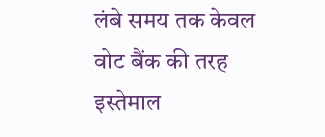लंबे समय तक केवल वोट बैंक की तरह इस्तेमाल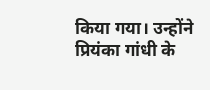किया गया। उन्होंने प्रियंका गांधी के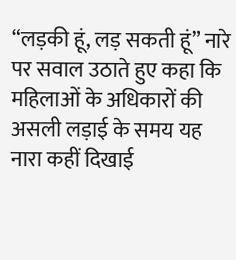“लड़की हूं, लड़ सकती हूं” नारे पर सवाल उठाते हुए कहा कि महिलाओं के अधिकारों की असली लड़ाई के समय यह नारा कहीं दिखाई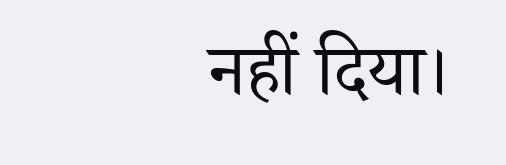नहीं दिया।